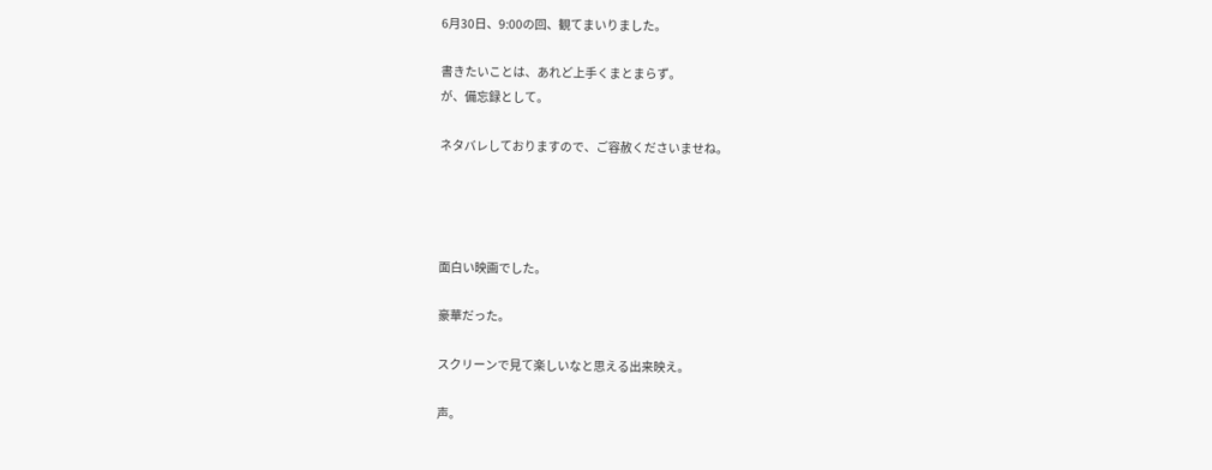6月30日、9:00の回、観てまいりました。

書きたいことは、あれど上手くまとまらず。
が、備忘録として。

ネタバレしておりますので、ご容赦くださいませね。




面白い映画でした。

豪華だった。

スクリーンで見て楽しいなと思える出来映え。

声。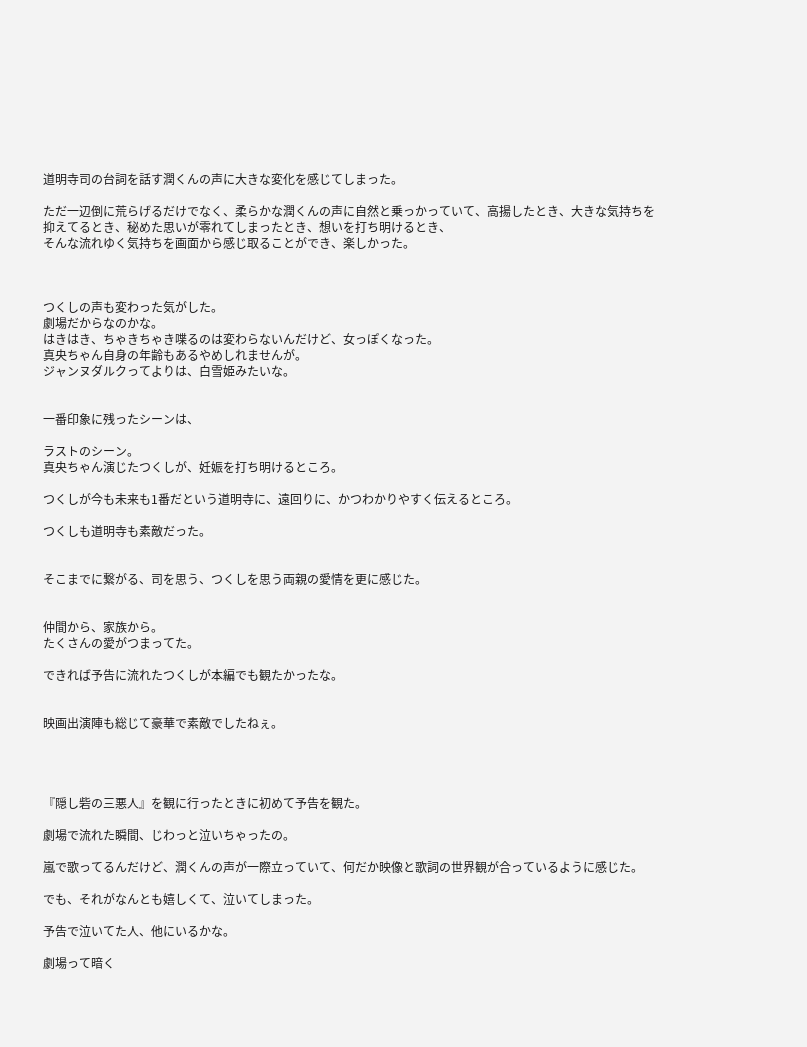道明寺司の台詞を話す潤くんの声に大きな変化を感じてしまった。

ただ一辺倒に荒らげるだけでなく、柔らかな潤くんの声に自然と乗っかっていて、高揚したとき、大きな気持ちを抑えてるとき、秘めた思いが零れてしまったとき、想いを打ち明けるとき、
そんな流れゆく気持ちを画面から感じ取ることができ、楽しかった。



つくしの声も変わった気がした。
劇場だからなのかな。
はきはき、ちゃきちゃき喋るのは変わらないんだけど、女っぽくなった。
真央ちゃん自身の年齢もあるやめしれませんが。
ジャンヌダルクってよりは、白雪姫みたいな。


一番印象に残ったシーンは、

ラストのシーン。
真央ちゃん演じたつくしが、妊娠を打ち明けるところ。

つくしが今も未来も1番だという道明寺に、遠回りに、かつわかりやすく伝えるところ。

つくしも道明寺も素敵だった。


そこまでに繋がる、司を思う、つくしを思う両親の愛情を更に感じた。


仲間から、家族から。
たくさんの愛がつまってた。

できれば予告に流れたつくしが本編でも観たかったな。


映画出演陣も総じて豪華で素敵でしたねぇ。




『隠し砦の三悪人』を観に行ったときに初めて予告を観た。

劇場で流れた瞬間、じわっと泣いちゃったの。

嵐で歌ってるんだけど、潤くんの声が一際立っていて、何だか映像と歌詞の世界観が合っているように感じた。

でも、それがなんとも嬉しくて、泣いてしまった。

予告で泣いてた人、他にいるかな。

劇場って暗く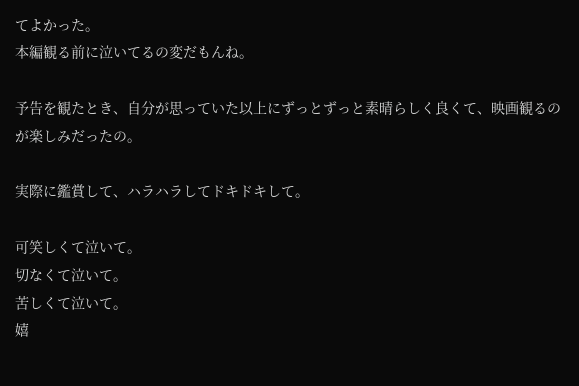てよかった。
本編観る前に泣いてるの変だもんね。

予告を観たとき、自分が思っていた以上にずっとずっと素晴らしく良くて、映画観るのが楽しみだったの。

実際に鑑賞して、ハラハラしてドキドキして。

可笑しくて泣いて。
切なくて泣いて。
苦しくて泣いて。
嬉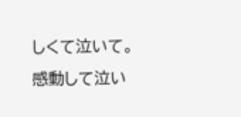しくて泣いて。
感動して泣い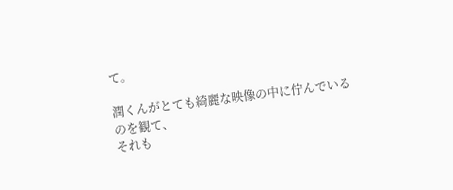て。

潤くんがとても綺麗な映像の中に佇んでいるのを観て、
それも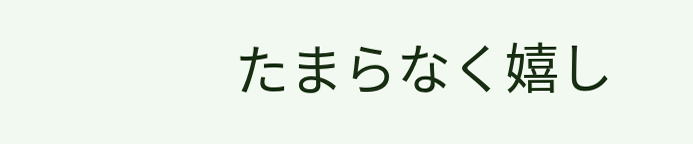たまらなく嬉し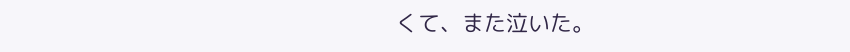くて、また泣いた。